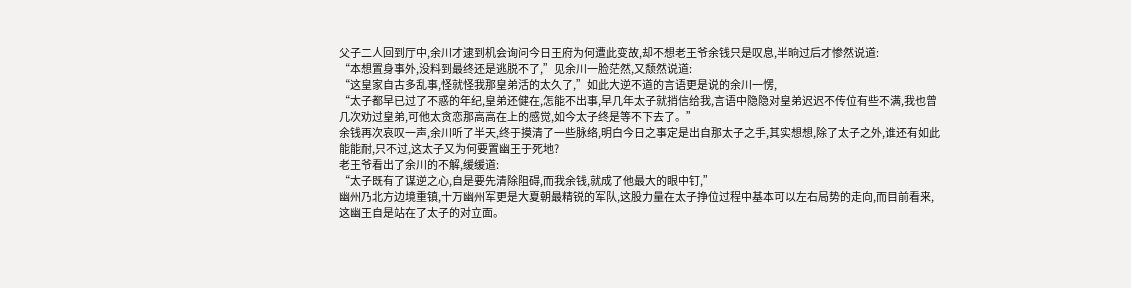父子二人回到厅中,余川才逮到机会询问今日王府为何遭此变故,却不想老王爷余钱只是叹息,半晌过后才惨然说道:
“本想置身事外,没料到最终还是逃脱不了,”见余川一脸茫然,又颓然说道:
“这皇家自古多乱事,怪就怪我那皇弟活的太久了,”如此大逆不道的言语更是说的余川一愣,
“太子都早已过了不惑的年纪,皇弟还健在,怎能不出事,早几年太子就捎信给我,言语中隐隐对皇弟迟迟不传位有些不满,我也曾几次劝过皇弟,可他太贪恋那高高在上的感觉,如今太子终是等不下去了。”
余钱再次哀叹一声,余川听了半天,终于摸清了一些脉络,明白今日之事定是出自那太子之手,其实想想,除了太子之外,谁还有如此能能耐,只不过,这太子又为何要置幽王于死地?
老王爷看出了余川的不解,缓缓道:
“太子既有了谋逆之心,自是要先清除阻碍,而我余钱,就成了他最大的眼中钉,”
幽州乃北方边境重镇,十万幽州军更是大夏朝最精锐的军队,这股力量在太子挣位过程中基本可以左右局势的走向,而目前看来,这幽王自是站在了太子的对立面。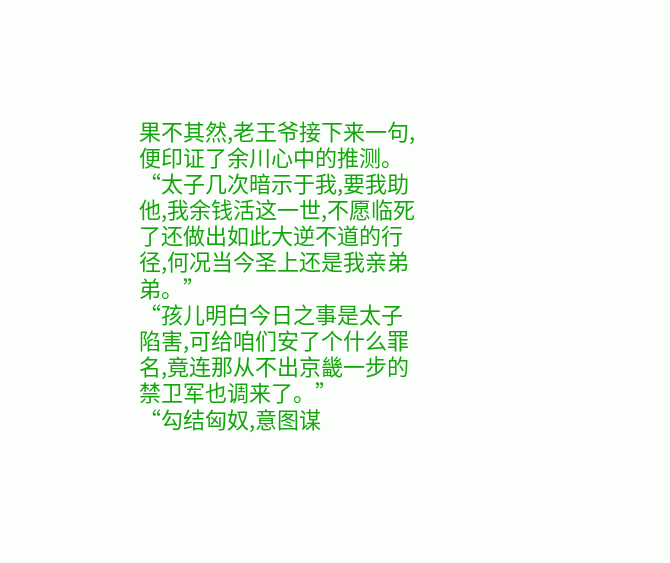果不其然,老王爷接下来一句,便印证了余川心中的推测。
“太子几次暗示于我,要我助他,我余钱活这一世,不愿临死了还做出如此大逆不道的行径,何况当今圣上还是我亲弟弟。”
“孩儿明白今日之事是太子陷害,可给咱们安了个什么罪名,竟连那从不出京畿一步的禁卫军也调来了。”
“勾结匈奴,意图谋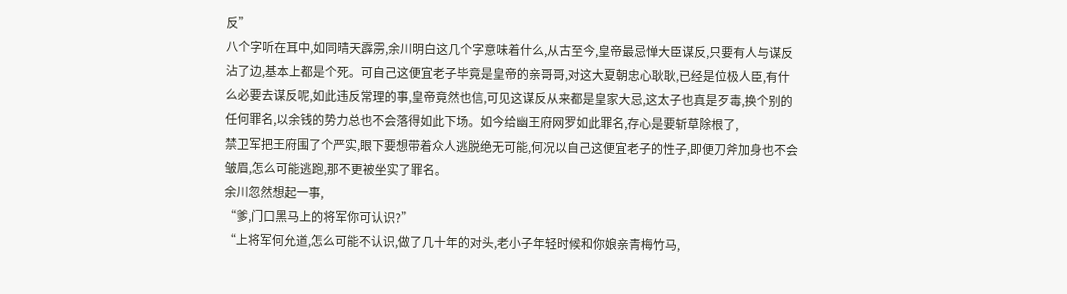反”
八个字听在耳中,如同晴天霹雳,余川明白这几个字意味着什么,从古至今,皇帝最忌惮大臣谋反,只要有人与谋反沾了边,基本上都是个死。可自己这便宜老子毕竟是皇帝的亲哥哥,对这大夏朝忠心耿耿,已经是位极人臣,有什么必要去谋反呢,如此违反常理的事,皇帝竟然也信,可见这谋反从来都是皇家大忌,这太子也真是歹毒,换个别的任何罪名,以余钱的势力总也不会落得如此下场。如今给幽王府网罗如此罪名,存心是要斩草除根了,
禁卫军把王府围了个严实,眼下要想带着众人逃脱绝无可能,何况以自己这便宜老子的性子,即便刀斧加身也不会皱眉,怎么可能逃跑,那不更被坐实了罪名。
余川忽然想起一事,
“爹,门口黑马上的将军你可认识?”
“上将军何允道,怎么可能不认识,做了几十年的对头,老小子年轻时候和你娘亲青梅竹马,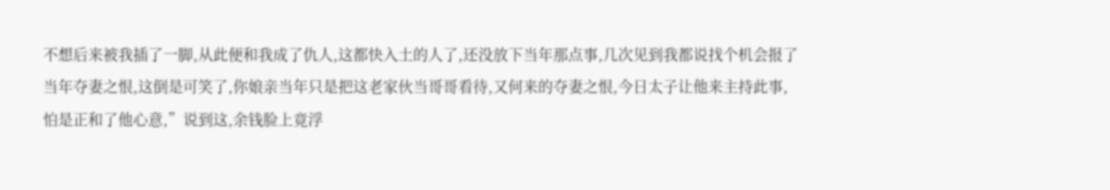不想后来被我插了一脚,从此便和我成了仇人,这都快入土的人了,还没放下当年那点事,几次见到我都说找个机会报了当年夺妻之恨,这倒是可笑了,你娘亲当年只是把这老家伙当哥哥看待,又何来的夺妻之恨,今日太子让他来主持此事,怕是正和了他心意,”说到这,余钱脸上竟浮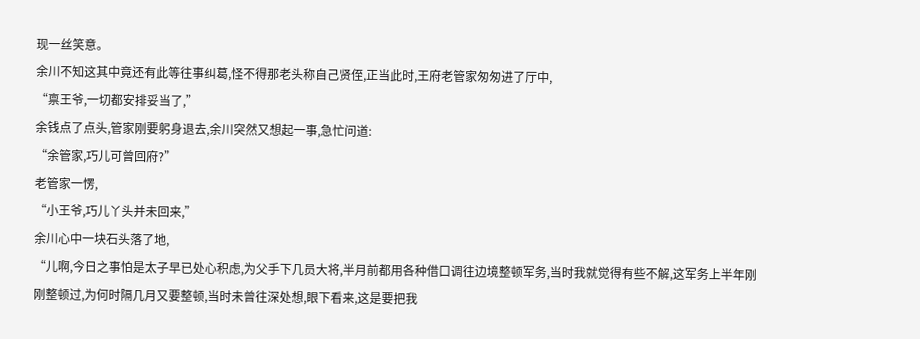现一丝笑意。
余川不知这其中竟还有此等往事纠葛,怪不得那老头称自己贤侄,正当此时,王府老管家匆匆进了厅中,
“禀王爷,一切都安排妥当了,”
余钱点了点头,管家刚要躬身退去,余川突然又想起一事,急忙问道:
“余管家,巧儿可曾回府?”
老管家一愣,
“小王爷,巧儿丫头并未回来,”
余川心中一块石头落了地,
“儿啊,今日之事怕是太子早已处心积虑,为父手下几员大将,半月前都用各种借口调往边境整顿军务,当时我就觉得有些不解,这军务上半年刚刚整顿过,为何时隔几月又要整顿,当时未曾往深处想,眼下看来,这是要把我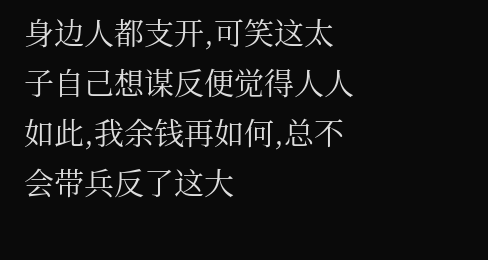身边人都支开,可笑这太子自己想谋反便觉得人人如此,我余钱再如何,总不会带兵反了这大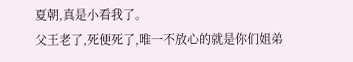夏朝,真是小看我了。
父王老了,死便死了,唯一不放心的就是你们姐弟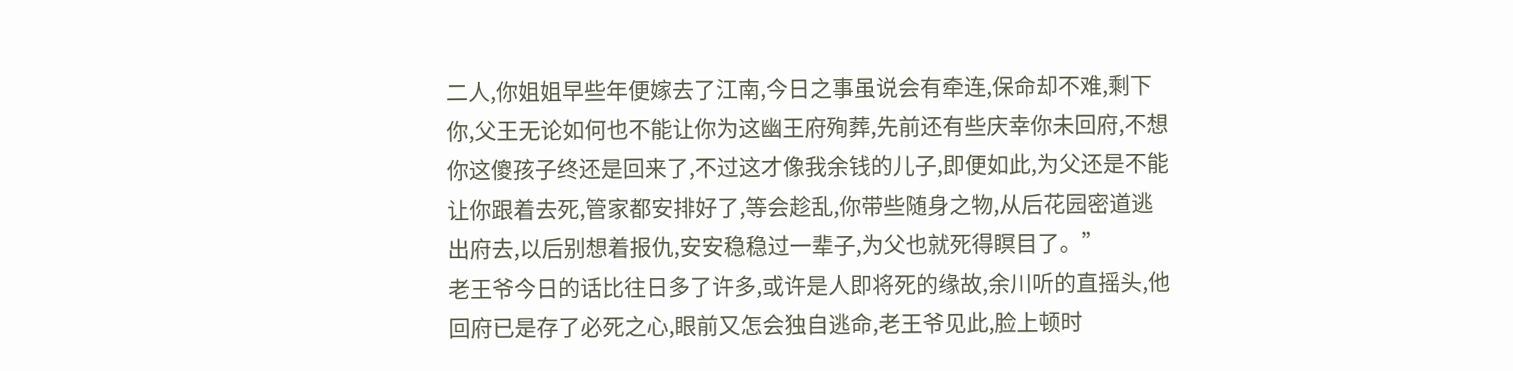二人,你姐姐早些年便嫁去了江南,今日之事虽说会有牵连,保命却不难,剩下你,父王无论如何也不能让你为这幽王府殉葬,先前还有些庆幸你未回府,不想你这傻孩子终还是回来了,不过这才像我余钱的儿子,即便如此,为父还是不能让你跟着去死,管家都安排好了,等会趁乱,你带些随身之物,从后花园密道逃出府去,以后别想着报仇,安安稳稳过一辈子,为父也就死得瞑目了。”
老王爷今日的话比往日多了许多,或许是人即将死的缘故,余川听的直摇头,他回府已是存了必死之心,眼前又怎会独自逃命,老王爷见此,脸上顿时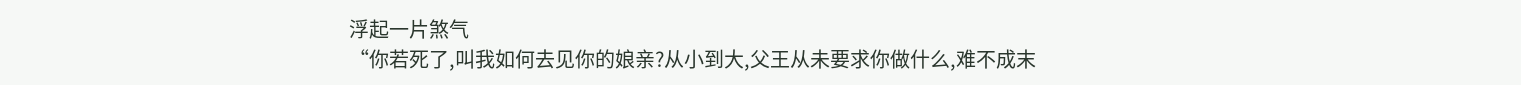浮起一片煞气
“你若死了,叫我如何去见你的娘亲?从小到大,父王从未要求你做什么,难不成末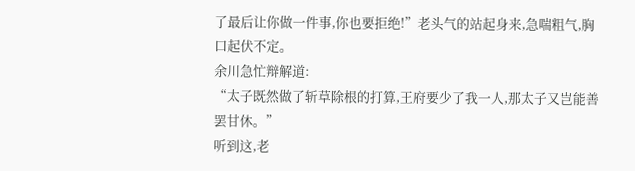了最后让你做一件事,你也要拒绝!”老头气的站起身来,急喘粗气,胸口起伏不定。
余川急忙辩解道:
“太子既然做了斩草除根的打算,王府要少了我一人,那太子又岂能善罢甘休。”
听到这,老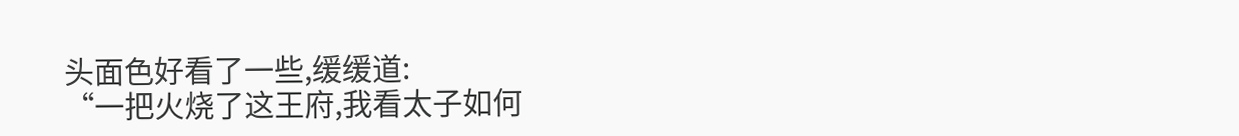头面色好看了一些,缓缓道:
“一把火烧了这王府,我看太子如何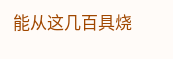能从这几百具烧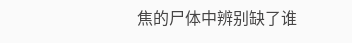焦的尸体中辨别缺了谁